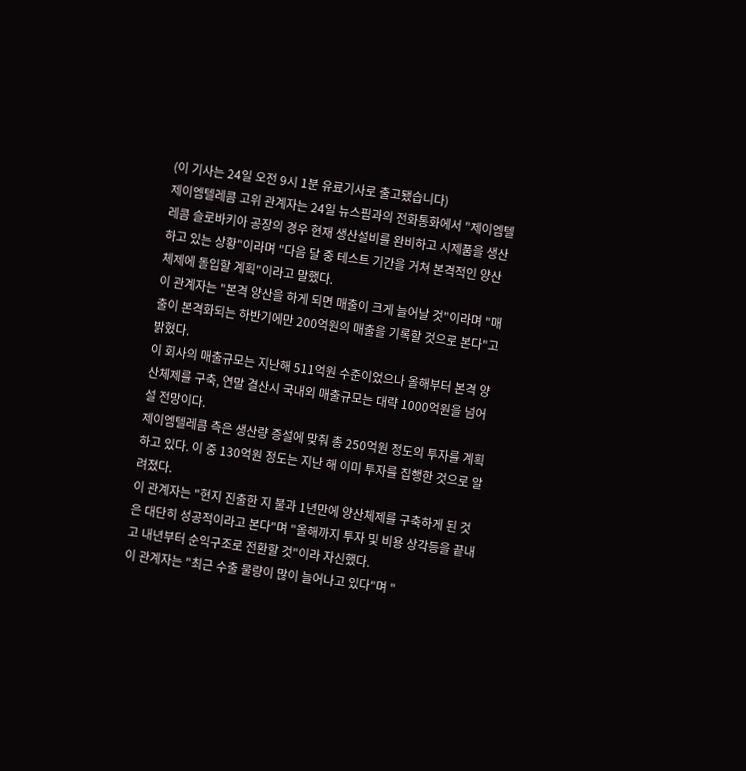(이 기사는 24일 오전 9시 1분 유료기사로 출고됐습니다)
제이엠텔레콤 고위 관계자는 24일 뉴스핌과의 전화통화에서 "제이엠텔레콤 슬로바키아 공장의 경우 현재 생산설비를 완비하고 시제품을 생산하고 있는 상황"이라며 "다음 달 중 테스트 기간을 거쳐 본격적인 양산체제에 돌입할 계획"이라고 말했다.
이 관계자는 "본격 양산을 하게 되면 매출이 크게 늘어날 것"이라며 "매출이 본격화되는 하반기에만 200억원의 매출을 기록할 것으로 본다"고 밝혔다.
이 회사의 매출규모는 지난해 511억원 수준이었으나 올해부터 본격 양산체제를 구축, 연말 결산시 국내외 매출규모는 대략 1000억원을 넘어설 전망이다.
제이엠텔레콤 측은 생산량 증설에 맞춰 총 250억원 정도의 투자를 계획하고 있다. 이 중 130억원 정도는 지난 해 이미 투자를 집행한 것으로 알려졌다.
이 관계자는 "현지 진출한 지 불과 1년만에 양산체제를 구축하게 된 것은 대단히 성공적이라고 본다"며 "올해까지 투자 및 비용 상각등을 끝내고 내년부터 순익구조로 전환할 것"이라 자신했다.
이 관계자는 "최근 수출 물량이 많이 늘어나고 있다"며 "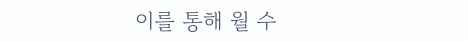이를 통해 월 수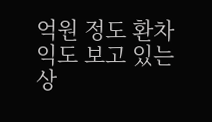억원 정도 환차익도 보고 있는 상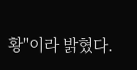황"이라 밝혔다.